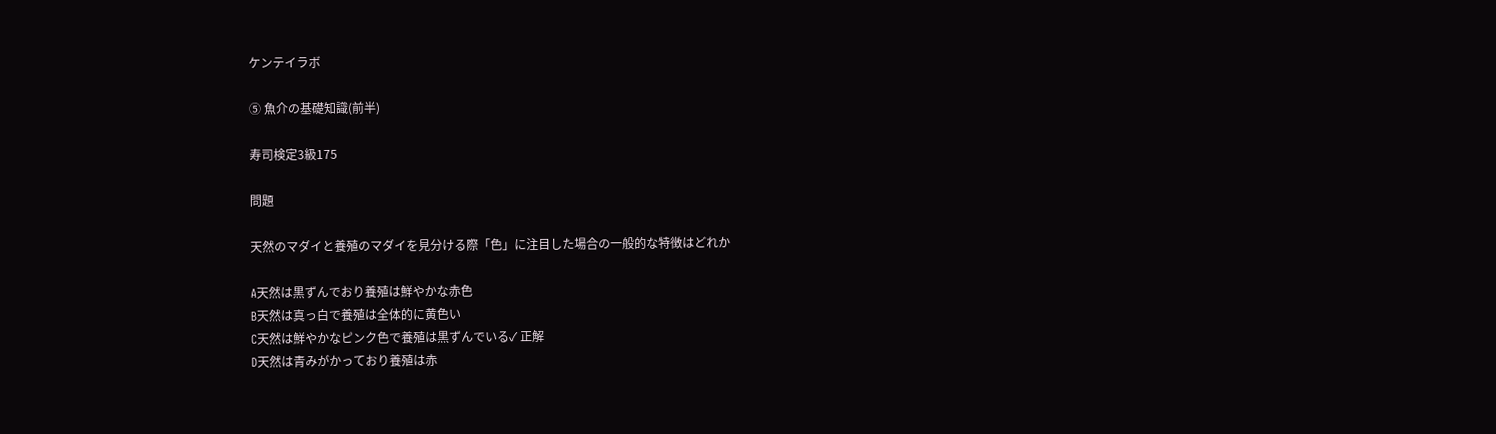ケンテイラボ

⑤ 魚介の基礎知識(前半)

寿司検定3級175

問題

天然のマダイと養殖のマダイを見分ける際「色」に注目した場合の一般的な特徴はどれか

A天然は黒ずんでおり養殖は鮮やかな赤色
B天然は真っ白で養殖は全体的に黄色い
C天然は鮮やかなピンク色で養殖は黒ずんでいる✓ 正解
D天然は青みがかっており養殖は赤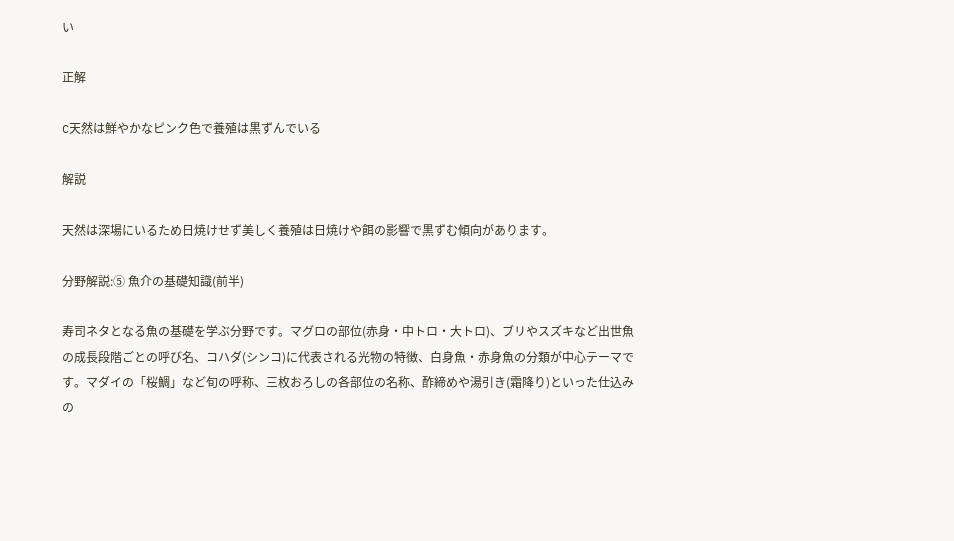い

正解

C天然は鮮やかなピンク色で養殖は黒ずんでいる

解説

天然は深場にいるため日焼けせず美しく養殖は日焼けや餌の影響で黒ずむ傾向があります。

分野解説:⑤ 魚介の基礎知識(前半)

寿司ネタとなる魚の基礎を学ぶ分野です。マグロの部位(赤身・中トロ・大トロ)、ブリやスズキなど出世魚の成長段階ごとの呼び名、コハダ(シンコ)に代表される光物の特徴、白身魚・赤身魚の分類が中心テーマです。マダイの「桜鯛」など旬の呼称、三枚おろしの各部位の名称、酢締めや湯引き(霜降り)といった仕込みの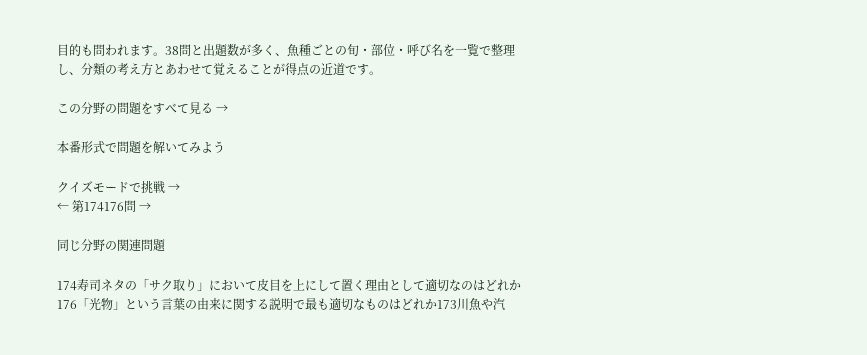目的も問われます。38問と出題数が多く、魚種ごとの旬・部位・呼び名を一覧で整理し、分類の考え方とあわせて覚えることが得点の近道です。

この分野の問題をすべて見る →

本番形式で問題を解いてみよう

クイズモードで挑戦 →
← 第174176問 →

同じ分野の関連問題

174寿司ネタの「サク取り」において皮目を上にして置く理由として適切なのはどれか176「光物」という言葉の由来に関する説明で最も適切なものはどれか173川魚や汽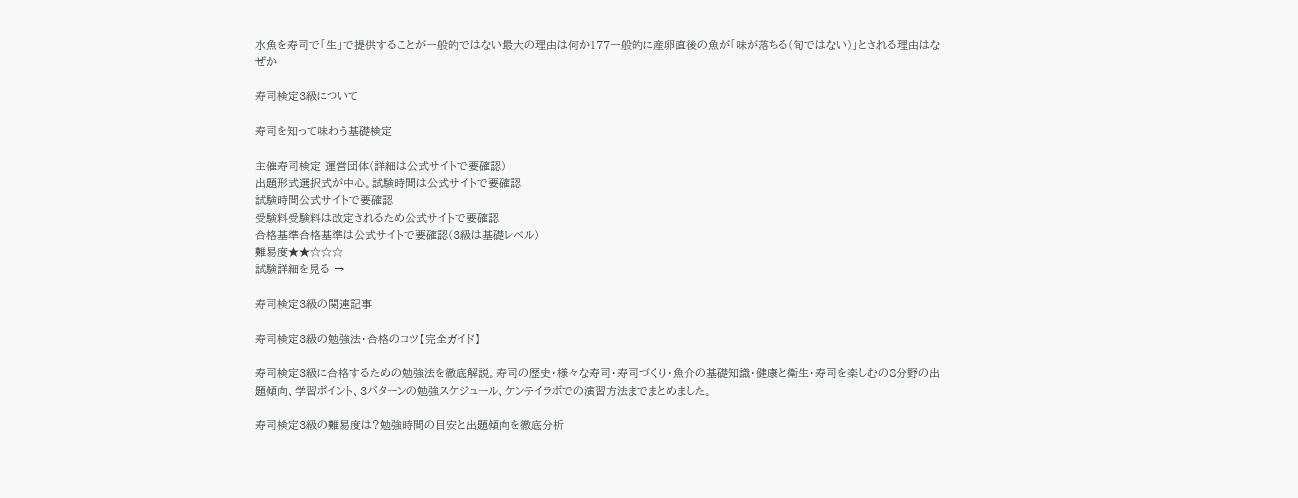水魚を寿司で「生」で提供することが一般的ではない最大の理由は何か177一般的に産卵直後の魚が「味が落ちる(旬ではない)」とされる理由はなぜか

寿司検定3級について

寿司を知って味わう基礎検定

主催寿司検定 運営団体(詳細は公式サイトで要確認)
出題形式選択式が中心。試験時間は公式サイトで要確認
試験時間公式サイトで要確認
受験料受験料は改定されるため公式サイトで要確認
合格基準合格基準は公式サイトで要確認(3級は基礎レベル)
難易度★★☆☆☆
試験詳細を見る →

寿司検定3級の関連記事

寿司検定3級の勉強法・合格のコツ【完全ガイド】

寿司検定3級に合格するための勉強法を徹底解説。寿司の歴史・様々な寿司・寿司づくり・魚介の基礎知識・健康と衛生・寿司を楽しむの8分野の出題傾向、学習ポイント、3パターンの勉強スケジュール、ケンテイラボでの演習方法までまとめました。

寿司検定3級の難易度は?勉強時間の目安と出題傾向を徹底分析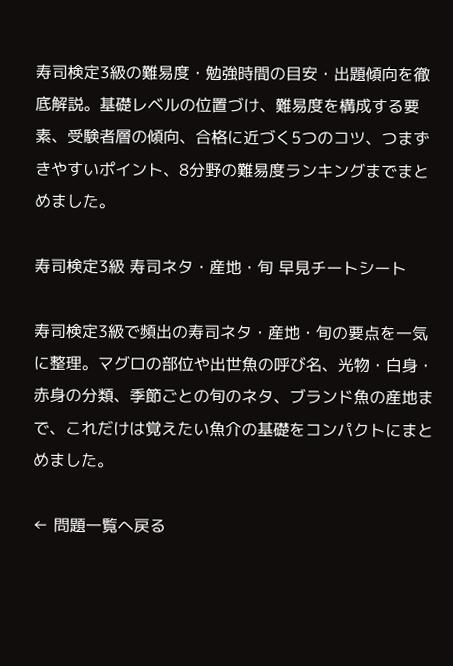寿司検定3級の難易度・勉強時間の目安・出題傾向を徹底解説。基礎レベルの位置づけ、難易度を構成する要素、受験者層の傾向、合格に近づく5つのコツ、つまずきやすいポイント、8分野の難易度ランキングまでまとめました。

寿司検定3級 寿司ネタ・産地・旬 早見チートシート

寿司検定3級で頻出の寿司ネタ・産地・旬の要点を一気に整理。マグロの部位や出世魚の呼び名、光物・白身・赤身の分類、季節ごとの旬のネタ、ブランド魚の産地まで、これだけは覚えたい魚介の基礎をコンパクトにまとめました。

← 問題一覧へ戻る